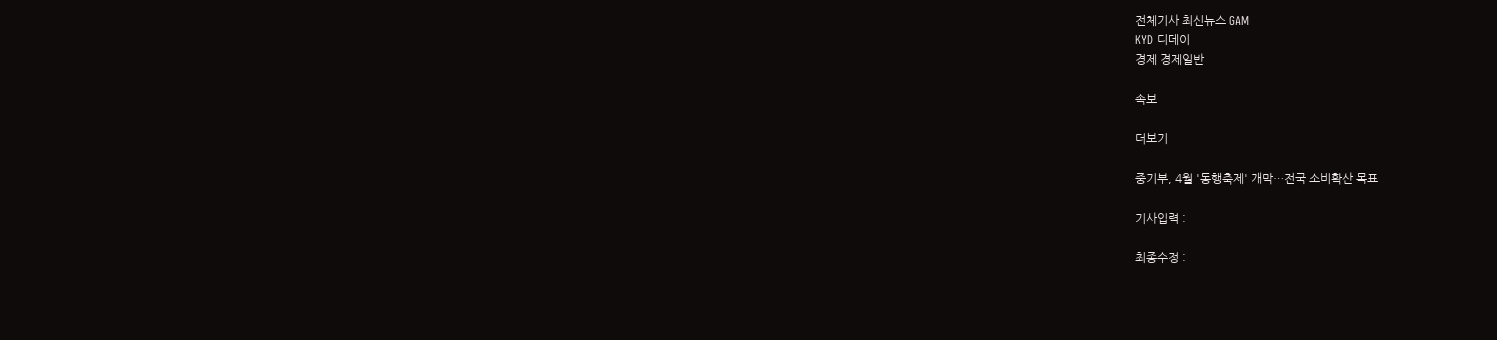전체기사 최신뉴스 GAM
KYD 디데이
경제 경제일반

속보

더보기

중기부, 4월 '동행축제' 개막…전국 소비확산 목표

기사입력 :

최종수정 :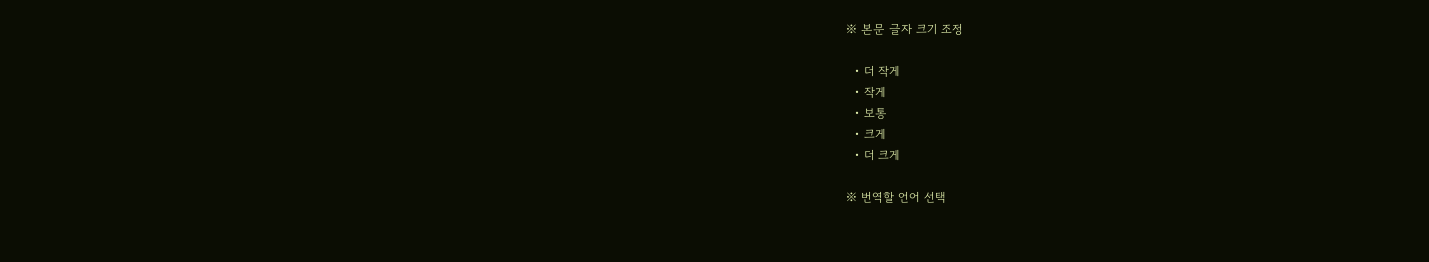※ 본문 글자 크기 조정

  • 더 작게
  • 작게
  • 보통
  • 크게
  • 더 크게

※ 번역할 언어 선택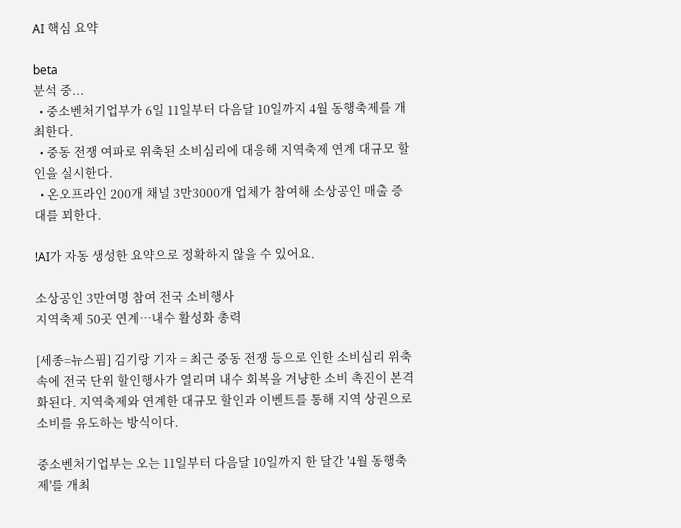AI 핵심 요약

beta
분석 중...
  • 중소벤처기업부가 6일 11일부터 다음달 10일까지 4월 동행축제를 개최한다.
  • 중동 전쟁 여파로 위축된 소비심리에 대응해 지역축제 연계 대규모 할인을 실시한다.
  • 온오프라인 200개 채널 3만3000개 업체가 참여해 소상공인 매출 증대를 꾀한다.

!AI가 자동 생성한 요약으로 정확하지 않을 수 있어요.

소상공인 3만여명 참여 전국 소비행사
지역축제 50곳 연계…내수 활성화 총력

[세종=뉴스핌] 김기랑 기자 = 최근 중동 전쟁 등으로 인한 소비심리 위축 속에 전국 단위 할인행사가 열리며 내수 회복을 겨냥한 소비 촉진이 본격화된다. 지역축제와 연계한 대규모 할인과 이벤트를 통해 지역 상권으로 소비를 유도하는 방식이다.

중소벤처기업부는 오는 11일부터 다음달 10일까지 한 달간 '4월 동행축제'를 개최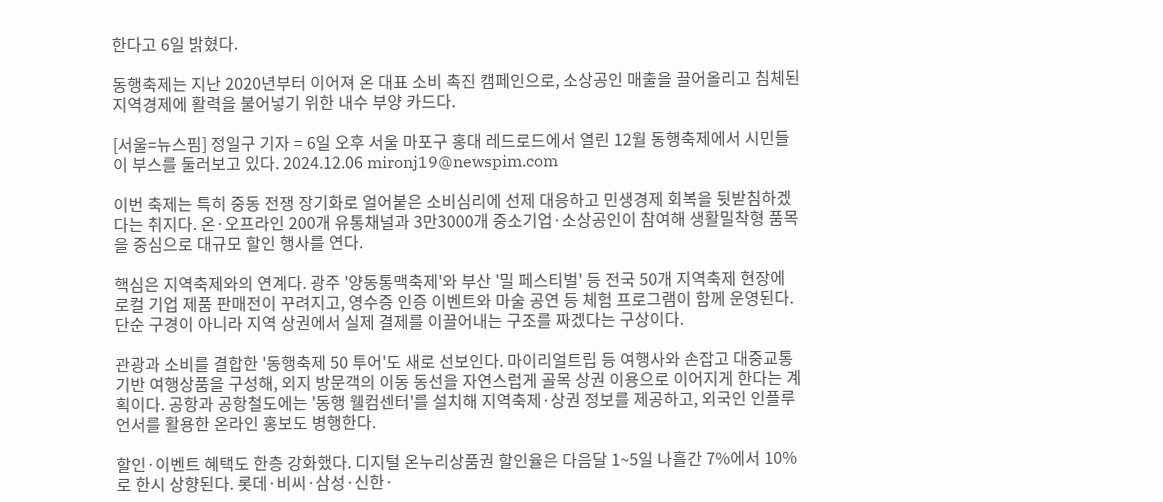한다고 6일 밝혔다.

동행축제는 지난 2020년부터 이어져 온 대표 소비 촉진 캠페인으로, 소상공인 매출을 끌어올리고 침체된 지역경제에 활력을 불어넣기 위한 내수 부양 카드다.

[서울=뉴스핌] 정일구 기자 = 6일 오후 서울 마포구 홍대 레드로드에서 열린 12월 동행축제에서 시민들이 부스를 둘러보고 있다. 2024.12.06 mironj19@newspim.com

이번 축제는 특히 중동 전쟁 장기화로 얼어붙은 소비심리에 선제 대응하고 민생경제 회복을 뒷받침하겠다는 취지다. 온·오프라인 200개 유통채널과 3만3000개 중소기업·소상공인이 참여해 생활밀착형 품목을 중심으로 대규모 할인 행사를 연다.

핵심은 지역축제와의 연계다. 광주 '양동통맥축제'와 부산 '밀 페스티벌' 등 전국 50개 지역축제 현장에 로컬 기업 제품 판매전이 꾸려지고, 영수증 인증 이벤트와 마술 공연 등 체험 프로그램이 함께 운영된다. 단순 구경이 아니라 지역 상권에서 실제 결제를 이끌어내는 구조를 짜겠다는 구상이다.

관광과 소비를 결합한 '동행축제 50 투어'도 새로 선보인다. 마이리얼트립 등 여행사와 손잡고 대중교통 기반 여행상품을 구성해, 외지 방문객의 이동 동선을 자연스럽게 골목 상권 이용으로 이어지게 한다는 계획이다. 공항과 공항철도에는 '동행 웰컴센터'를 설치해 지역축제·상권 정보를 제공하고, 외국인 인플루언서를 활용한 온라인 홍보도 병행한다.

할인·이벤트 혜택도 한층 강화했다. 디지털 온누리상품권 할인율은 다음달 1~5일 나흘간 7%에서 10%로 한시 상향된다. 롯데·비씨·삼성·신한·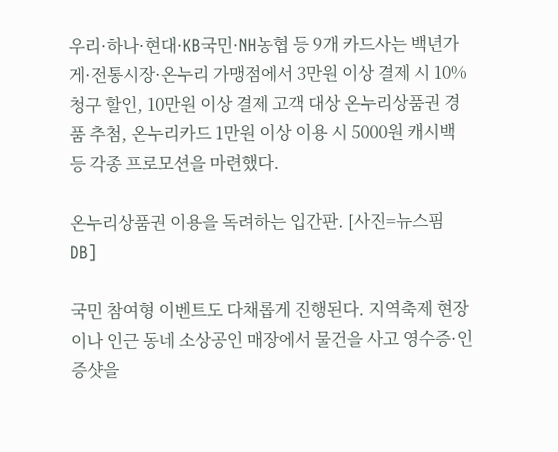우리·하나·현대·KB국민·NH농협 등 9개 카드사는 백년가게·전통시장·온누리 가맹점에서 3만원 이상 결제 시 10% 청구 할인, 10만원 이상 결제 고객 대상 온누리상품권 경품 추첨, 온누리카드 1만원 이상 이용 시 5000원 캐시백 등 각종 프로모션을 마련했다.

온누리상품권 이용을 독려하는 입간판. [사진=뉴스핌 DB]

국민 참여형 이벤트도 다채롭게 진행된다. 지역축제 현장이나 인근 동네 소상공인 매장에서 물건을 사고 영수증·인증샷을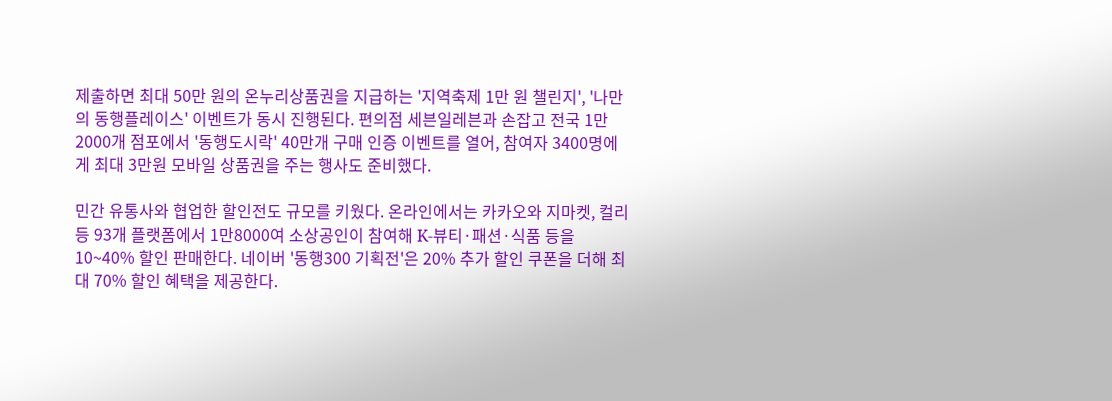제출하면 최대 50만 원의 온누리상품권을 지급하는 '지역축제 1만 원 챌린지', '나만의 동행플레이스' 이벤트가 동시 진행된다. 편의점 세븐일레븐과 손잡고 전국 1만2000개 점포에서 '동행도시락' 40만개 구매 인증 이벤트를 열어, 참여자 3400명에게 최대 3만원 모바일 상품권을 주는 행사도 준비했다.

민간 유통사와 협업한 할인전도 규모를 키웠다. 온라인에서는 카카오와 지마켓, 컬리 등 93개 플랫폼에서 1만8000여 소상공인이 참여해 K-뷰티·패션·식품 등을 10~40% 할인 판매한다. 네이버 '동행300 기획전'은 20% 추가 할인 쿠폰을 더해 최대 70% 할인 혜택을 제공한다.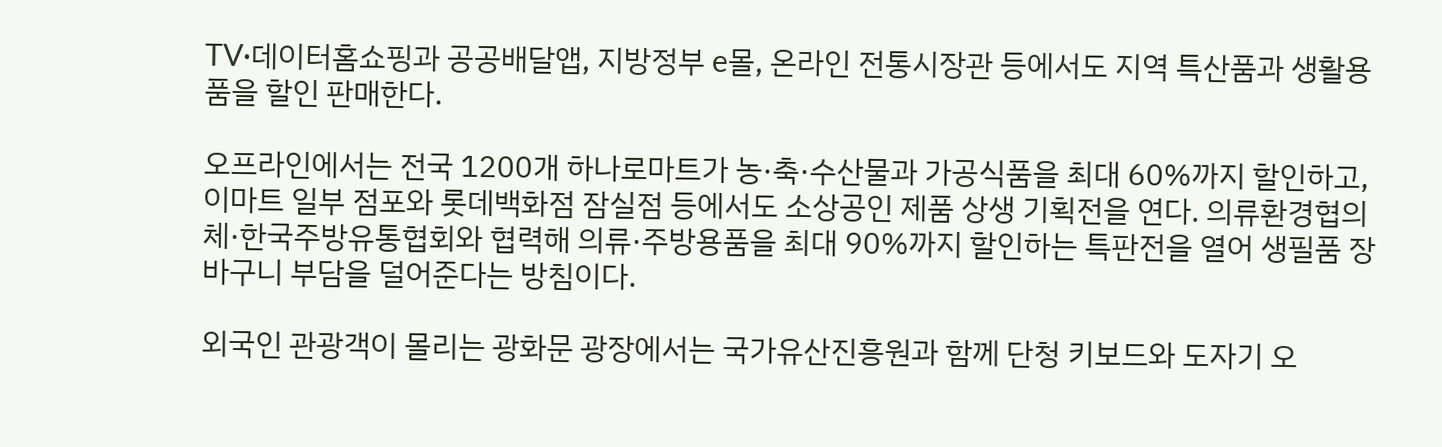TV·데이터홈쇼핑과 공공배달앱, 지방정부 e몰, 온라인 전통시장관 등에서도 지역 특산품과 생활용품을 할인 판매한다.

오프라인에서는 전국 1200개 하나로마트가 농·축·수산물과 가공식품을 최대 60%까지 할인하고, 이마트 일부 점포와 롯데백화점 잠실점 등에서도 소상공인 제품 상생 기획전을 연다. 의류환경협의체·한국주방유통협회와 협력해 의류·주방용품을 최대 90%까지 할인하는 특판전을 열어 생필품 장바구니 부담을 덜어준다는 방침이다.

외국인 관광객이 몰리는 광화문 광장에서는 국가유산진흥원과 함께 단청 키보드와 도자기 오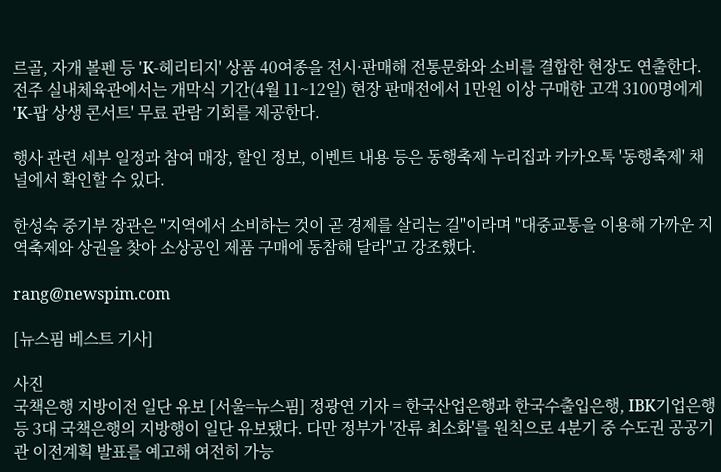르골, 자개 볼펜 등 'K-헤리티지' 상품 40여종을 전시·판매해 전통문화와 소비를 결합한 현장도 연출한다. 전주 실내체육관에서는 개막식 기간(4월 11~12일) 현장 판매전에서 1만원 이상 구매한 고객 3100명에게 'K-팝 상생 콘서트' 무료 관람 기회를 제공한다.

행사 관련 세부 일정과 참여 매장, 할인 정보, 이벤트 내용 등은 동행축제 누리집과 카카오톡 '동행축제' 채널에서 확인할 수 있다.

한성숙 중기부 장관은 "지역에서 소비하는 것이 곧 경제를 살리는 길"이라며 "대중교통을 이용해 가까운 지역축제와 상권을 찾아 소상공인 제품 구매에 동참해 달라"고 강조했다.

rang@newspim.com

[뉴스핌 베스트 기사]

사진
국책은행 지방이전 일단 유보 [서울=뉴스핌] 정광연 기자 = 한국산업은행과 한국수출입은행, IBK기업은행 등 3대 국책은행의 지방행이 일단 유보됐다. 다만 정부가 '잔류 최소화'를 원칙으로 4분기 중 수도권 공공기관 이전계획 발표를 예고해 여전히 가능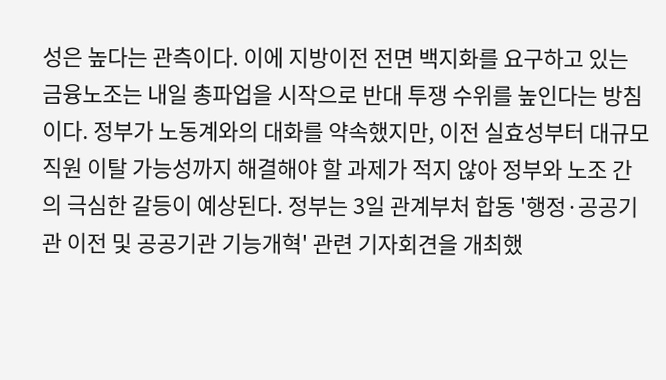성은 높다는 관측이다. 이에 지방이전 전면 백지화를 요구하고 있는 금융노조는 내일 총파업을 시작으로 반대 투쟁 수위를 높인다는 방침이다. 정부가 노동계와의 대화를 약속했지만, 이전 실효성부터 대규모 직원 이탈 가능성까지 해결해야 할 과제가 적지 않아 정부와 노조 간의 극심한 갈등이 예상된다. 정부는 3일 관계부처 합동 '행정·공공기관 이전 및 공공기관 기능개혁' 관련 기자회견을 개최했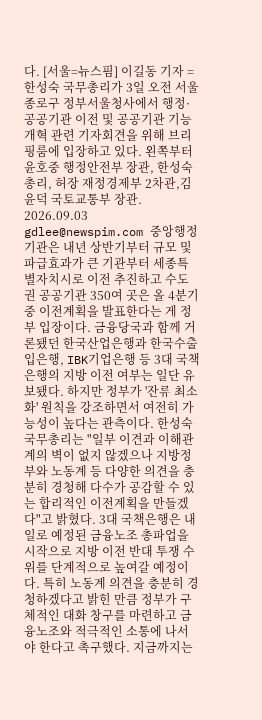다. [서울=뉴스핌] 이길동 기자 = 한성숙 국무총리가 3일 오전 서울 종로구 정부서울청사에서 행정·공공기관 이전 및 공공기관 기능개혁 관련 기자회견을 위해 브리핑룸에 입장하고 있다. 왼쪽부터 윤호중 행정안전부 장관, 한성숙 총리, 허장 재정경제부 2차관,김윤덕 국토교통부 장관. 2026.09.03 gdlee@newspim.com 중앙행정기관은 내년 상반기부터 규모 및 파급효과가 큰 기관부터 세종특별자치시로 이전 추진하고 수도권 공공기관 350여 곳은 올 4분기 중 이전계획을 발표한다는 게 정부 입장이다. 금융당국과 함께 거론됐던 한국산업은행과 한국수출입은행, IBK기업은행 등 3대 국책은행의 지방 이전 여부는 일단 유보됐다. 하지만 정부가 '잔류 최소화' 원칙을 강조하면서 여전히 가능성이 높다는 관측이다. 한성숙 국무총리는 "일부 이견과 이해관계의 벽이 없지 않겠으나 지방정부와 노동계 등 다양한 의견을 충분히 경청해 다수가 공감할 수 있는 합리적인 이전계획을 만들겠다"고 밝혔다. 3대 국책은행은 내일로 예정된 금융노조 총파업을 시작으로 지방 이전 반대 투쟁 수위를 단계적으로 높여갈 예정이다. 특히 노동계 의견을 충분히 경청하겠다고 밝힌 만큼 정부가 구체적인 대화 창구를 마련하고 금융노조와 적극적인 소통에 나서야 한다고 촉구했다. 지금까지는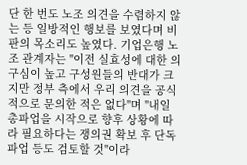단 한 번도 노조 의견을 수렴하지 않는 등 일방적인 행보를 보였다며 비판의 목소리도 높였다. 기업은행 노조 관계자는 "이전 실효성에 대한 의구심이 높고 구성원들의 반대가 크지만 정부 측에서 우리 의견을 공식적으로 문의한 적은 없다"며 "내일 총파업을 시작으로 향후 상황에 따라 필요하다는 쟁의권 확보 후 단독 파업 등도 검토할 것"이라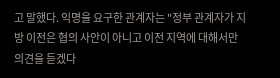고 말했다. 익명을 요구한 관계자는 "정부 관계자가 지방 이전은 협의 사안이 아니고 이전 지역에 대해서만 의견을 듣겠다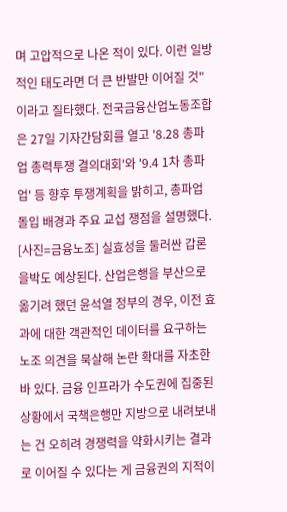며 고압적으로 나온 적이 있다. 이런 일방적인 태도라면 더 큰 반발만 이어질 것"이라고 질타했다. 전국금융산업노동조합은 27일 기자간담회를 열고 '8.28 총파업 총력투쟁 결의대회'와 '9.4 1차 총파업' 등 향후 투쟁계획을 밝히고, 총파업 돌입 배경과 주요 교섭 쟁점을 설명했다. [사진=금융노조] 실효성을 둘러싼 갑론을박도 예상된다. 산업은행을 부산으로 옮기려 했던 윤석열 정부의 경우, 이전 효과에 대한 객관적인 데이터를 요구하는 노조 의견을 묵살해 논란 확대를 자초한 바 있다. 금융 인프라가 수도권에 집중된 상황에서 국책은행만 지방으로 내려보내는 건 오히려 경쟁력을 약화시키는 결과로 이어질 수 있다는 게 금융권의 지적이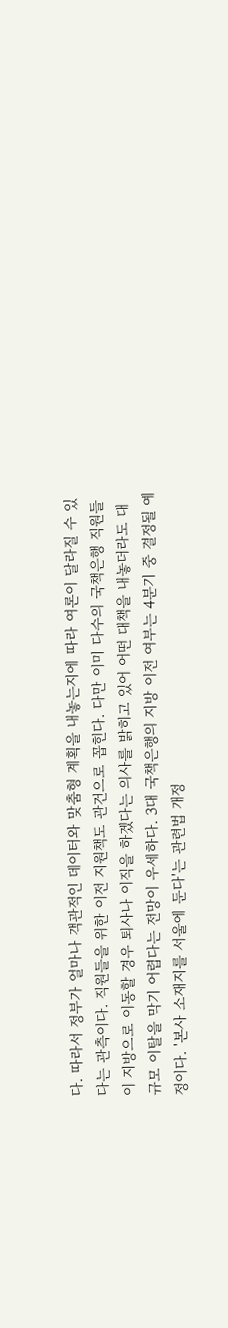다. 따라서 정부가 얼마나 객관적인 데이터와 맞춤형 계획을 내놓는지에 따라 여론이 달라질 수 있다는 관측이다. 직원들을 위한 이전 지원책도 관건으로 꼽힌다. 다만 이미 다수의 국책은행 직원들이 지방으로 이동할 경우 퇴사나 이직을 하겠다는 의사를 밝히고 있어 어떤 대책을 내놓더라도 대규모 이탈을 막기 어렵다는 전망이 우세하다. 3대 국책은행의 지방 이전 여부는 4분기 중 결정될 예정이다. '본사 소재지를 서울에 둔다'는 관련법 개정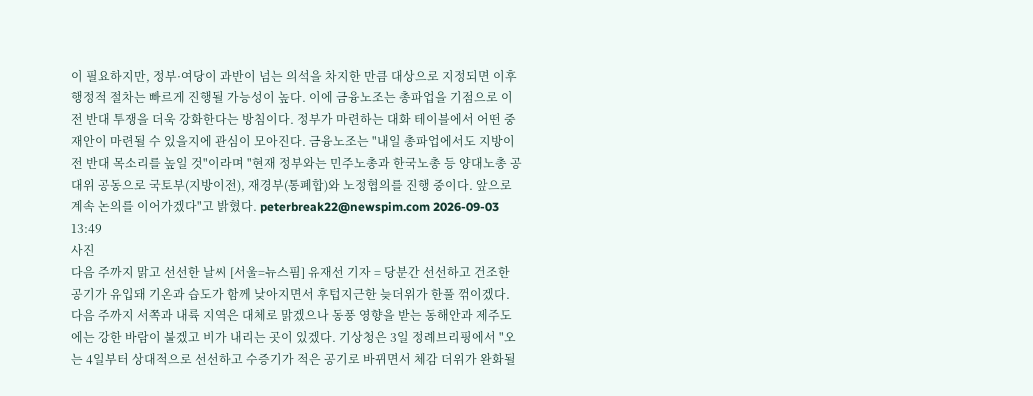이 필요하지만, 정부·여당이 과반이 넘는 의석을 차지한 만큼 대상으로 지정되면 이후 행정적 절차는 빠르게 진행될 가능성이 높다. 이에 금융노조는 총파업을 기점으로 이전 반대 투쟁을 더욱 강화한다는 방침이다. 정부가 마련하는 대화 테이블에서 어떤 중재안이 마련될 수 있을지에 관심이 모아진다. 금융노조는 "내일 총파업에서도 지방이전 반대 목소리를 높일 것"이라며 "현재 정부와는 민주노총과 한국노총 등 양대노총 공대위 공동으로 국토부(지방이전), 재경부(통폐합)와 노정협의를 진행 중이다. 앞으로 계속 논의를 이어가겠다"고 밝혔다. peterbreak22@newspim.com 2026-09-03 13:49
사진
다음 주까지 맑고 선선한 날씨 [서울=뉴스핌] 유재선 기자 = 당분간 선선하고 건조한 공기가 유입돼 기온과 습도가 함께 낮아지면서 후텁지근한 늦더위가 한풀 꺾이겠다. 다음 주까지 서쪽과 내륙 지역은 대체로 맑겠으나 동풍 영향을 받는 동해안과 제주도에는 강한 바람이 불겠고 비가 내리는 곳이 있겠다. 기상청은 3일 정례브리핑에서 "오는 4일부터 상대적으로 선선하고 수증기가 적은 공기로 바뀌면서 체감 더위가 완화될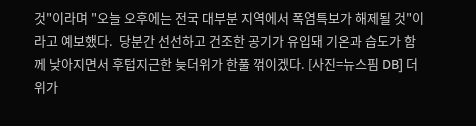것"이라며 "오늘 오후에는 전국 대부분 지역에서 폭염특보가 해제될 것"이라고 예보했다.  당분간 선선하고 건조한 공기가 유입돼 기온과 습도가 함께 낮아지면서 후텁지근한 늦더위가 한풀 꺾이겠다. [사진=뉴스핌 DB] 더위가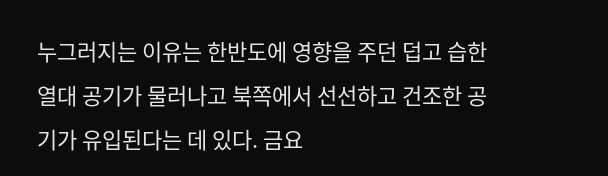누그러지는 이유는 한반도에 영향을 주던 덥고 습한 열대 공기가 물러나고 북쪽에서 선선하고 건조한 공기가 유입된다는 데 있다. 금요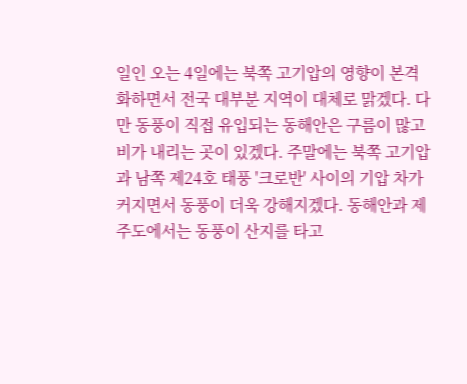일인 오는 4일에는 북쪽 고기압의 영향이 본격화하면서 전국 대부분 지역이 대체로 맑겠다. 다만 동풍이 직접 유입되는 동해안은 구름이 많고 비가 내리는 곳이 있겠다. 주말에는 북쪽 고기압과 남쪽 제24호 태풍 '크로반' 사이의 기압 차가 커지면서 동풍이 더욱 강해지겠다. 동해안과 제주도에서는 동풍이 산지를 타고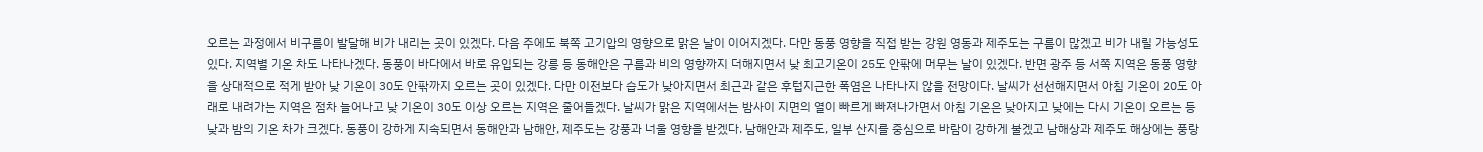오르는 과정에서 비구름이 발달해 비가 내리는 곳이 있겠다. 다음 주에도 북쪽 고기압의 영향으로 맑은 날이 이어지겠다. 다만 동풍 영향을 직접 받는 강원 영동과 제주도는 구름이 많겠고 비가 내릴 가능성도 있다. 지역별 기온 차도 나타나겠다. 동풍이 바다에서 바로 유입되는 강릉 등 동해안은 구름과 비의 영향까지 더해지면서 낮 최고기온이 25도 안팎에 머무는 날이 있겠다. 반면 광주 등 서쪽 지역은 동풍 영향을 상대적으로 적게 받아 낮 기온이 30도 안팎까지 오르는 곳이 있겠다. 다만 이전보다 습도가 낮아지면서 최근과 같은 후텁지근한 폭염은 나타나지 않을 전망이다. 날씨가 선선해지면서 아침 기온이 20도 아래로 내려가는 지역은 점차 늘어나고 낮 기온이 30도 이상 오르는 지역은 줄어들겠다. 날씨가 맑은 지역에서는 밤사이 지면의 열이 빠르게 빠져나가면서 아침 기온은 낮아지고 낮에는 다시 기온이 오르는 등 낮과 밤의 기온 차가 크겠다. 동풍이 강하게 지속되면서 동해안과 남해안, 제주도는 강풍과 너울 영향을 받겠다. 남해안과 제주도, 일부 산지를 중심으로 바람이 강하게 불겠고 남해상과 제주도 해상에는 풍랑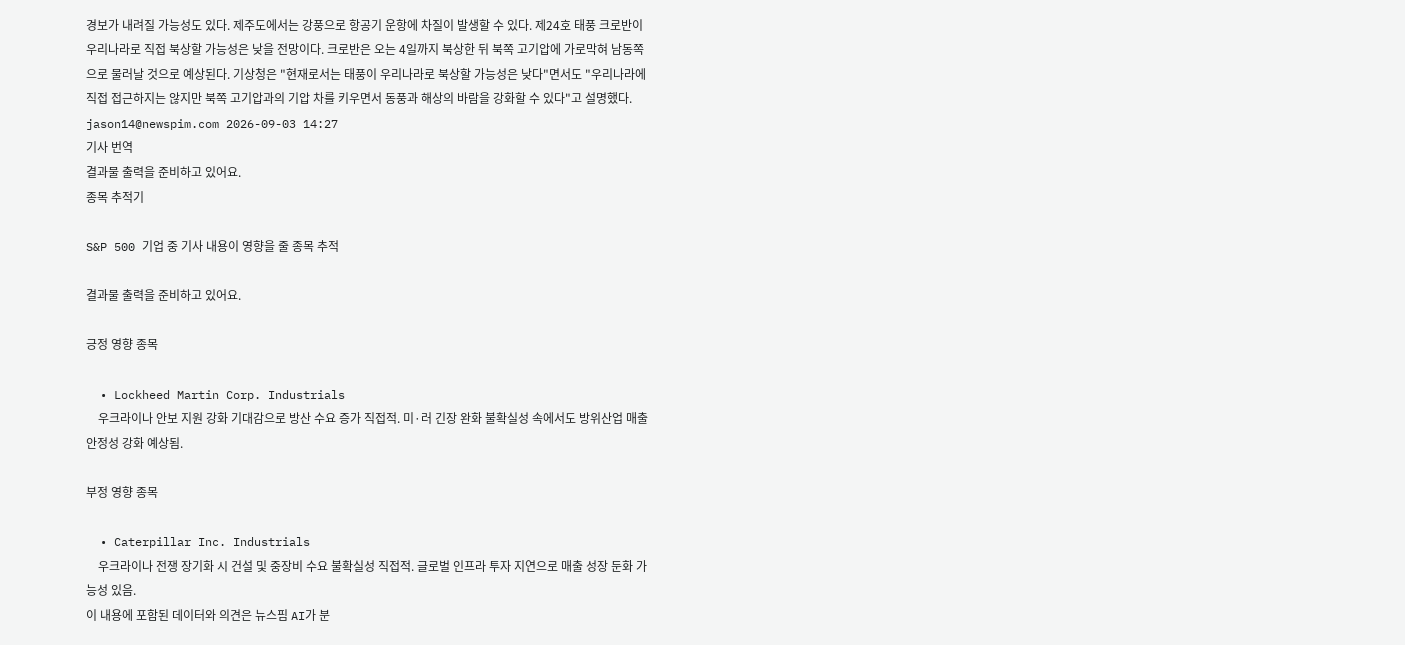경보가 내려질 가능성도 있다. 제주도에서는 강풍으로 항공기 운항에 차질이 발생할 수 있다. 제24호 태풍 크로반이 우리나라로 직접 북상할 가능성은 낮을 전망이다. 크로반은 오는 4일까지 북상한 뒤 북쪽 고기압에 가로막혀 남동쪽으로 물러날 것으로 예상된다. 기상청은 "현재로서는 태풍이 우리나라로 북상할 가능성은 낮다"면서도 "우리나라에 직접 접근하지는 않지만 북쪽 고기압과의 기압 차를 키우면서 동풍과 해상의 바람을 강화할 수 있다"고 설명했다. jason14@newspim.com 2026-09-03 14:27
기사 번역
결과물 출력을 준비하고 있어요.
종목 추적기

S&P 500 기업 중 기사 내용이 영향을 줄 종목 추적

결과물 출력을 준비하고 있어요.

긍정 영향 종목

  • Lockheed Martin Corp. Industrials
    우크라이나 안보 지원 강화 기대감으로 방산 수요 증가 직접적. 미·러 긴장 완화 불확실성 속에서도 방위산업 매출 안정성 강화 예상됨.

부정 영향 종목

  • Caterpillar Inc. Industrials
    우크라이나 전쟁 장기화 시 건설 및 중장비 수요 불확실성 직접적. 글로벌 인프라 투자 지연으로 매출 성장 둔화 가능성 있음.
이 내용에 포함된 데이터와 의견은 뉴스핌 AI가 분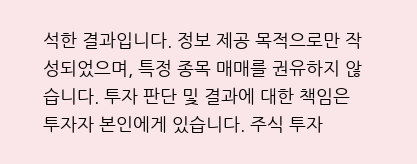석한 결과입니다. 정보 제공 목적으로만 작성되었으며, 특정 종목 매매를 권유하지 않습니다. 투자 판단 및 결과에 대한 책임은 투자자 본인에게 있습니다. 주식 투자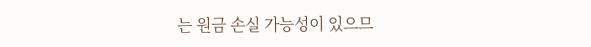는 원금 손실 가능성이 있으므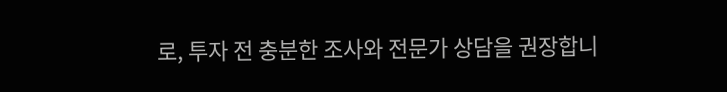로, 투자 전 충분한 조사와 전문가 상담을 권장합니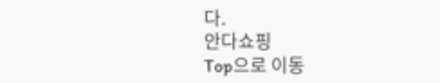다.
안다쇼핑
Top으로 이동